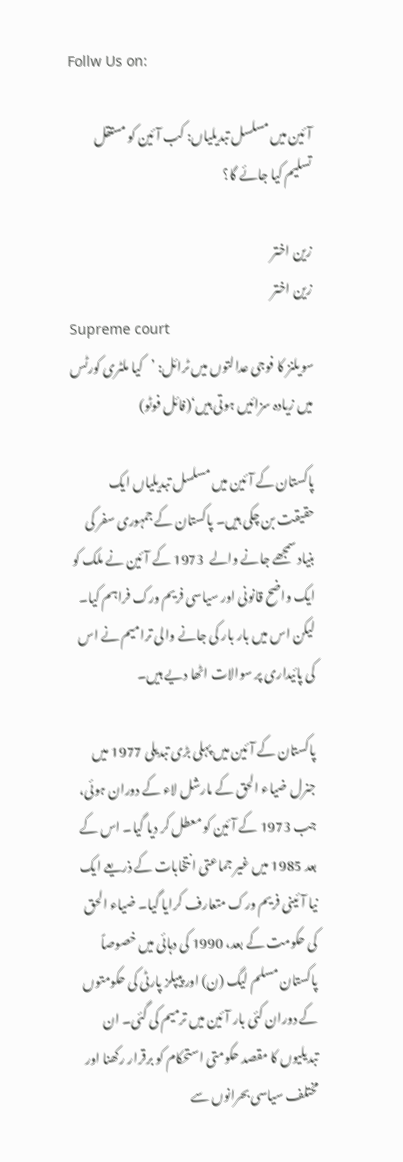Follw Us on:

آئین میں مسلسل تبدیلیاں: کب آئین کو مستقل تسلیم کیا جائے گا؟

زین اختر
زین اختر
Supreme court
سویلنز کا فوجی عدالتوں میں ٹرائل: ’کیا ملٹری کورٹس میں زیادہ سزائیں ہوتی ہیں‘(فائل فوٹو)

پاکستان کے آئین میں مسلسل تبدیلیاں ایک حقیقت بن چکی ہیں۔ پاکستان کے جمہوری سفر کی بنیاد سمجھے جانے والے  1973 کے آئین نے ملک کو ایک واضح قانونی اور سیاسی فریم ورک فراہم کیا۔ لیکن اس میں بار بار کی جانے والی ترامیم نے اس کی پائیداری پر سوالات اٹھا دیے ہیں۔

پاکستان کے آئین میں پہلی بڑی تبدیلی 1977 میں جنرل ضیاء الحق کے مارشل لاء کے دوران ہوئی، جب 1973 کے آئین کو معطل کر دیا گیا۔ اس کے بعد 1985 میں غیر جماعتی انتخابات کے ذریعے ایک نیا آئینی فریم ورک متعارف کرایا گیا۔ ضیاء الحق کی حکومت کے بعد، 1990 کی دہائی میں خصوصاً پاکستان مسلم لیگ (ن) اور پیپلز پارٹی کی حکومتوں کے دوران کئی بار آئین میں ترمیم کی گئی۔ ان تبدیلیوں کا مقصد حکومتی استحکام کو برقرار رکھنا اور مختلف سیاسی بحرانوں سے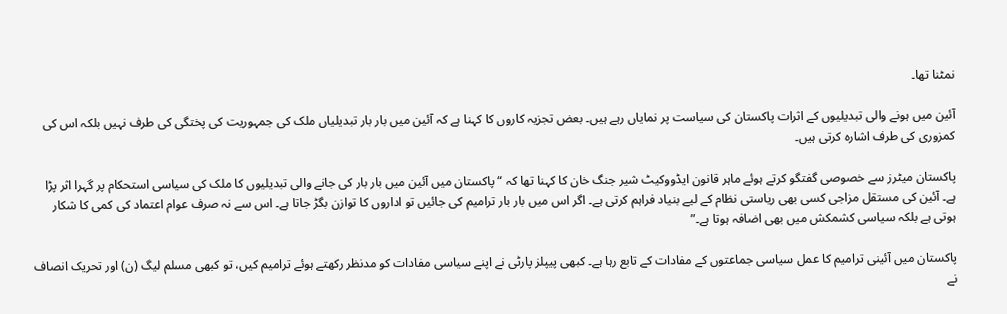نمٹنا تھا۔

آئین میں ہونے والی تبدیلیوں کے اثرات پاکستان کی سیاست پر نمایاں رہے ہیں۔ بعض تجزیہ کاروں کا کہنا ہے کہ آئین میں بار بار تبدیلیاں ملک کی جمہوریت کی پختگی کی طرف نہیں بلکہ اس کی کمزوری کی طرف اشارہ کرتی ہیں۔

پاکستان میٹرز سے خصوصی گفتگو کرتے ہوئے ماہر قانون ایڈووکیٹ شیر جنگ خان کا کہنا تھا کہ “پاکستان میں آئین میں بار بار کی جانے والی تبدیلیوں کا ملک کی سیاسی استحکام پر گہرا اثر پڑا ہے۔ آئین کی مستقل مزاجی کسی بھی ریاستی نظام کے لیے بنیاد فراہم کرتی ہے۔ اگر اس میں بار بار ترامیم کی جائیں تو اداروں کا توازن بگڑ جاتا ہے۔ اس سے نہ صرف عوام اعتماد کی کمی کا شکار ہوتی ہے بلکہ سیاسی کشمکش میں بھی اضافہ ہوتا ہے۔”

پاکستان میں آئینی ترامیم کا عمل سیاسی جماعتوں کے مفادات کے تابع رہا ہے۔ کبھی پیپلز پارٹی نے اپنے سیاسی مفادات کو مدنظر رکھتے ہوئے ترامیم کیں، تو کبھی مسلم لیگ (ن) اور تحریک انصاف نے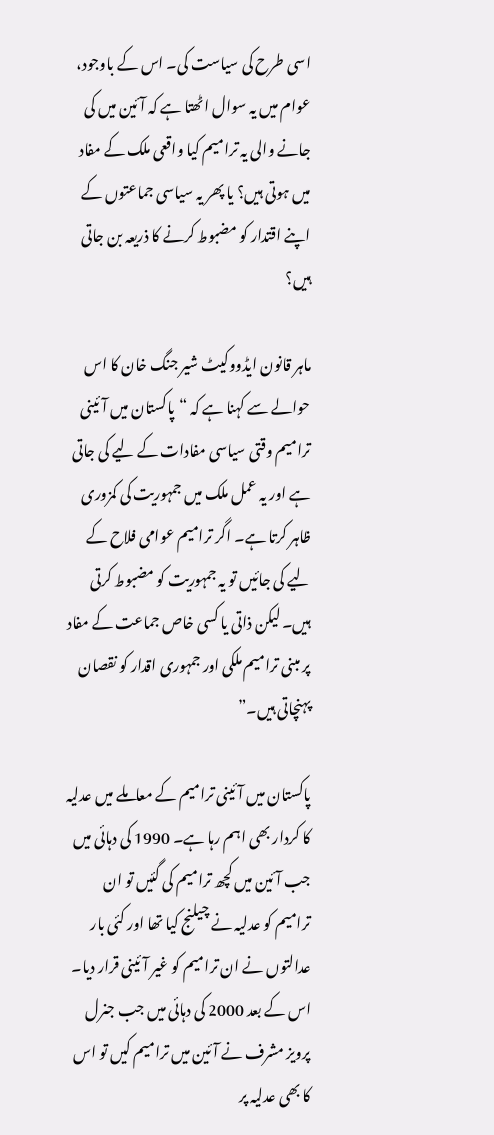اسی طرح کی سیاست کی۔ اس کے باوجود، عوام میں یہ سوال اٹھتا ہے کہ آئین میں کی جانے والی یہ ترامیم کیا واقعی ملک کے مفاد میں ہوتی ہیں؟ یا پھر یہ سیاسی جماعتوں کے اپنے اقتدار کو مضبوط کرنے کا ذریعہ بن جاتی ہیں؟

ماہر قانون ایڈووکیٹ شیر جنگ خان کا اس حوالے سے کہنا ہے کہ “پاکستان میں آئینی ترامیم وقتی سیاسی مفادات کے لیے کی جاتی ہے اور یہ عمل ملک میں جمہوریت کی کمزوری ظاہر کرتا ہے۔ اگر ترامیم عوامی فلاح کے لیے کی جائیں تو یہ جمہوریت کو مضبوط کرتی ہیں۔ لیکن ذاتی یا کسی خاص جماعت کے مفاد پر مبنی ترامیم ملکی اور جمہوری اقدار کو نقصان پہنچاتی ہیں۔”

پاکستان میں آئینی ترامیم کے معاملے میں عدلیہ کا کردار بھی اہم رہا ہے۔ 1990 کی دہائی میں جب آئین میں کچھ ترامیم کی گئیں تو ان ترامیم کو عدلیہ نے چیلنج کیا تھا اور کئی بار عدالتوں نے ان ترامیم کو غیر آئینی قرار دیا۔ اس کے بعد 2000 کی دہائی میں جب جنرل پرویز مشرف نے آئین میں ترامیم کیں تو اس کا بھی عدلیہ پر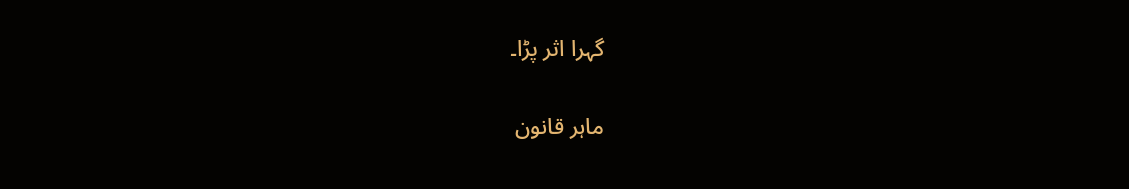گہرا اثر پڑا۔

ماہر قانون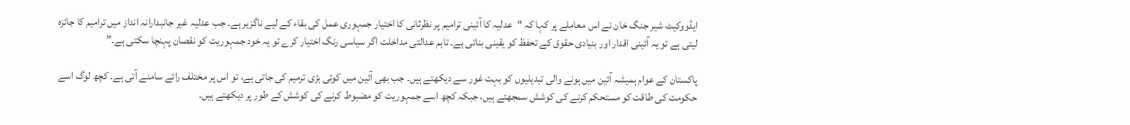ایڈووکیٹ شیر جنگ خان نے اس معاملے پر کہا کہ “عدلیہ کا آئینی ترامیم پر نظرثانی کا اختیار جمہوری عمل کی بقاء کے لیے ناگزیر ہے۔ جب عدلیہ غیر جانبدارانہ انداز میں ترامیم کا جائزہ لیتی ہے تو یہ آئینی اقدار اور بنیادی حقوق کے تحفظ کو یقینی بناتی ہے۔ تاہم عدالتی مداخلت اگر سیاسی رنگ اختیار کرے تو یہ خود جمہوریت کو نقصان پہنچا سکتی ہے۔”

پاکستان کے عوام ہمیشہ آئین میں ہونے والی تبدیلیوں کو بہت غور سے دیکھتے ہیں۔ جب بھی آئین میں کوئی بڑی ترمیم کی جاتی ہے، تو اس پر مختلف رائے سامنے آتی ہے۔ کچھ لوگ اسے حکومت کی طاقت کو مستحکم کرنے کی کوشش سمجھتے ہیں، جبکہ کچھ اسے جمہوریت کو مضبوط کرنے کی کوشش کے طور پر دیکھتے ہیں۔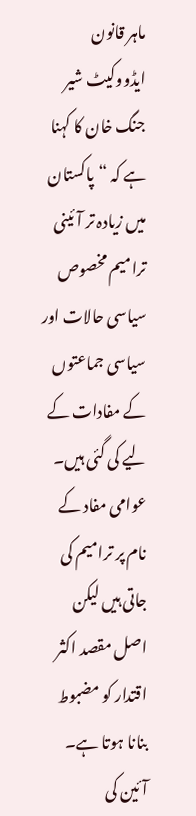ماہر قانون ایڈووکیٹ شیر جنگ خان کا کہنا ہے کہ “پاکستان میں زیادہ تر آئینی ترامیم مخصوص سیاسی حالات اور سیاسی جماعتوں کے مفادات کے لیے کی گئی ہیں۔ عوامی مفاد کے نام پر ترامیم کی جاتی ہیں لیکن اصل مقصد اکثر اقتدار کو مضبوط بنانا ہوتا ہے۔ آئین کی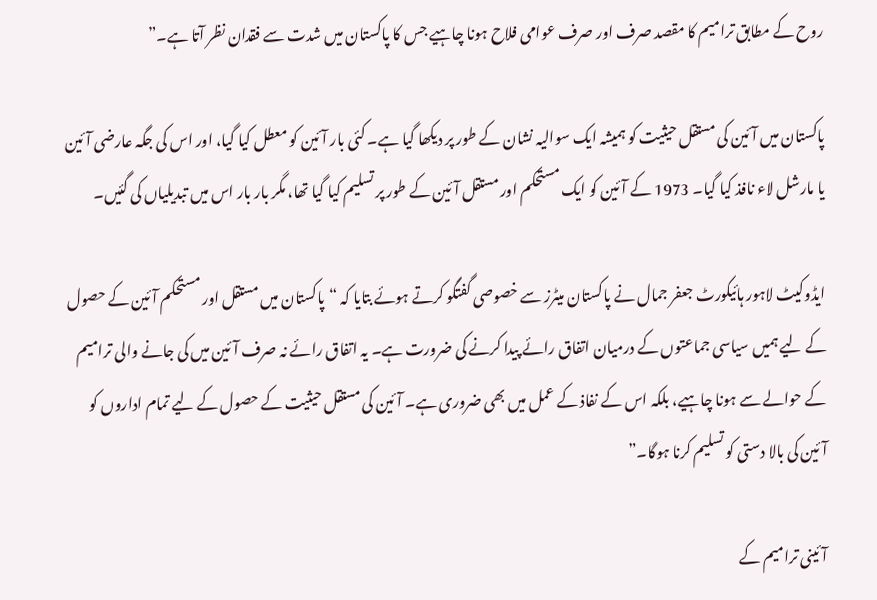روح کے مطابق ترامیم کا مقصد صرف اور صرف عوامی فلاح ہونا چاہیے جس کا پاکستان میں شدت سے فقدان نظر آتا ہے۔”

پاکستان میں آئین کی مستقل حیثیت کو ہمیشہ ایک سوالیہ نشان کے طور پر دیکھا گیا ہے۔ کئی بار آئین کو معطل کیا گیا، اور اس کی جگہ عارضی آئین یا مارشل لاء نافذ کیا گیا۔ 1973 کے آئین کو ایک مستحکم اور مستقل آئین کے طور پر تسلیم کیا گیا تھا، مگر بار بار اس میں تبدیلیاں کی گئیں۔

ایڈوکیٹ لاہور ہائیکورٹ جعفر جمال نے پاکستان میٹرز سے خصوصی گفتگو کرتے ہوئے بتایا کہ “پاکستان میں مستقل اور مستحکم آئین کے حصول کے لیے ہمیں سیاسی جماعتوں کے درمیان اتفاق رائے پیدا کرنے کی ضرورت ہے۔ یہ اتفاق رائے نہ صرف آئین میں کی جانے والی ترامیم کے حوالے سے ہونا چاہیے، بلکہ اس کے نفاذ کے عمل میں بھی ضروری ہے۔ آئین کی مستقل حیثیت کے حصول کے لیے تمام اداروں کو آئین کی بالا دستی کو تسلیم کرنا ہوگا۔”

آئینی ترامیم کے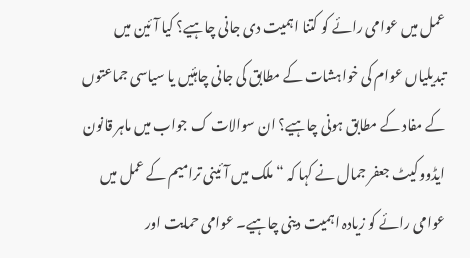عمل میں عوامی رائے کو کتنا اہمیت دی جانی چاہیے؟ کیا آئین میں تبدیلیاں عوام کی خواہشات کے مطابق کی جانی چاہئیں یا سیاسی جماعتوں کے مفاد کے مطابق ہونی چاہیے؟ ان سوالات ک جواب میں ماہر قانون ایڈووکیٹ جعفر جمال نے کہا کہ “ملک میں آئینی ترامیم کے عمل میں عوامی رائے کو زیادہ اہمیت دینی چاہیے۔ عوامی حمایت اور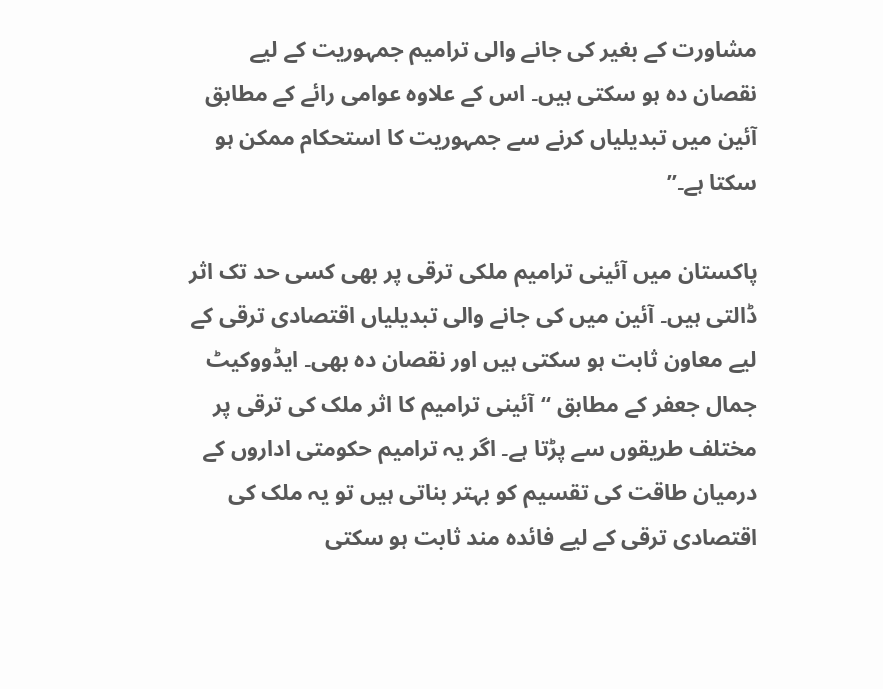مشاورت کے بغیر کی جانے والی ترامیم جمہوریت کے لیے نقصان دہ ہو سکتی ہیں۔ اس کے علاوہ عوامی رائے کے مطابق آئین میں تبدیلیاں کرنے سے جمہوریت کا استحکام ممکن ہو سکتا ہے۔”

پاکستان میں آئینی ترامیم ملکی ترقی پر بھی کسی حد تک اثر ڈالتی ہیں۔ آئین میں کی جانے والی تبدیلیاں اقتصادی ترقی کے لیے معاون ثابت ہو سکتی ہیں اور نقصان دہ بھی۔ ایڈووکیٹ جمال جعفر کے مطابق “آئینی ترامیم کا اثر ملک کی ترقی پر مختلف طریقوں سے پڑتا ہے۔ اگر یہ ترامیم حکومتی اداروں کے درمیان طاقت کی تقسیم کو بہتر بناتی ہیں تو یہ ملک کی اقتصادی ترقی کے لیے فائدہ مند ثابت ہو سکتی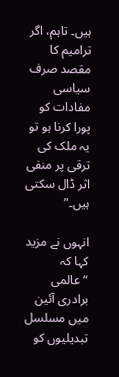ہیں۔ تاہم، اگر ترامیم کا مقصد صرف سیاسی مفادات کو پورا کرنا ہو تو یہ ملک کی ترقی پر منفی اثر ڈال سکتی ہیں۔”

انہوں نے مزید کہا کہ “عالمی برادری آئین میں مسلسل تبدیلیوں کو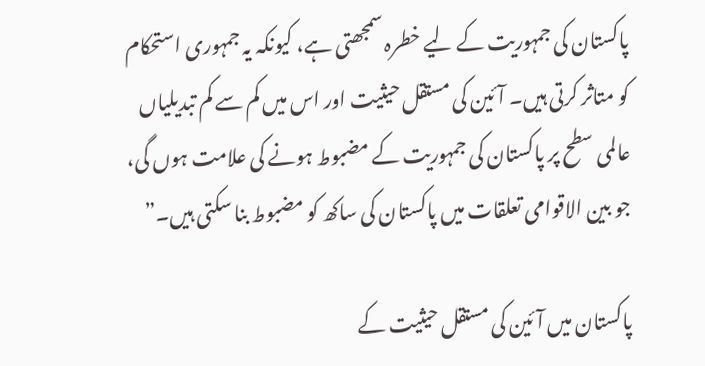پاکستان کی جمہوریت کے لیے خطرہ سمجھتی ہے، کیونکہ یہ جمہوری استحکام کو متاثر کرتی ہیں۔ آئین کی مستقل حیثیت اور اس میں کم سے کم تبدیلیاں عالمی سطح پر پاکستان کی جمہوریت کے مضبوط ہونے کی علامت ہوں گی، جو بین الاقوامی تعلقات میں پاکستان کی ساکھ کو مضبوط بنا سکتی ہیں۔”

پاکستان میں آئین کی مستقل حیثیت کے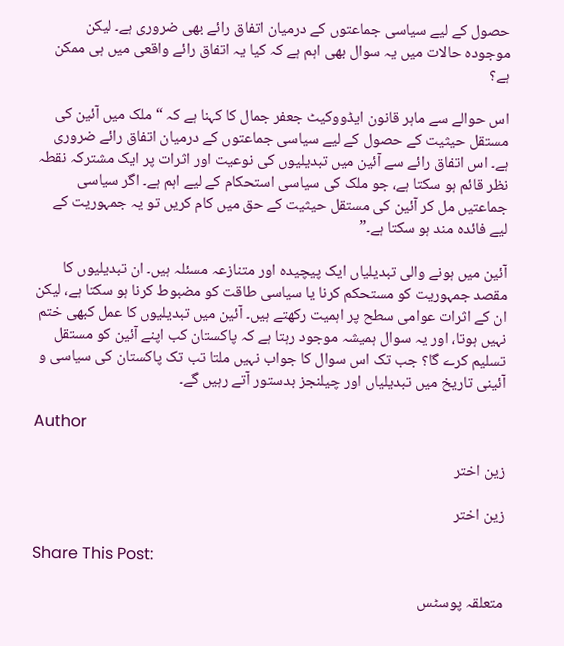حصول کے لیے سیاسی جماعتوں کے درمیان اتفاق رائے بھی ضروری ہے۔ لیکن موجودہ حالات میں یہ سوال بھی اہم ہے کہ کیا یہ اتفاق رائے واقعی میں ہی ممکن ہے؟

اس حوالے سے ماہر قانون ایڈووکیٹ جعفر جمال کا کہنا ہے کہ “ملک میں آئین کی مستقل حیثیت کے حصول کے لیے سیاسی جماعتوں کے درمیان اتفاق رائے ضروری ہے۔ اس اتفاق رائے سے آئین میں تبدیلیوں کی نوعیت اور اثرات پر ایک مشترکہ نقطہ نظر قائم ہو سکتا ہے، جو ملک کی سیاسی استحکام کے لیے اہم ہے۔ اگر سیاسی جماعتیں مل کر آئین کی مستقل حیثیت کے حق میں کام کریں تو یہ جمہوریت کے لیے فائدہ مند ہو سکتا ہے۔”

آئین میں ہونے والی تبدیلیاں ایک پیچیدہ اور متنازعہ مسئلہ ہیں۔ ان تبدیلیوں کا مقصد جمہوریت کو مستحکم کرنا یا سیاسی طاقت کو مضبوط کرنا ہو سکتا ہے، لیکن ان کے اثرات عوامی سطح پر اہمیت رکھتے ہیں۔ آئین میں تبدیلیوں کا عمل کبھی ختم نہیں ہوتا، اور یہ سوال ہمیشہ موجود رہتا ہے کہ پاکستان کب اپنے آئین کو مستقل تسلیم کرے گا؟ جب تک اس سوال کا جواب نہیں ملتا تب تک پاکستان کی سیاسی و آئینی تاریخ میں تبدیلیاں اور چیلنجز بدستور آتے رہیں گے۔

Author

زین اختر

زین اختر

Share This Post:

متعلقہ پوسٹس